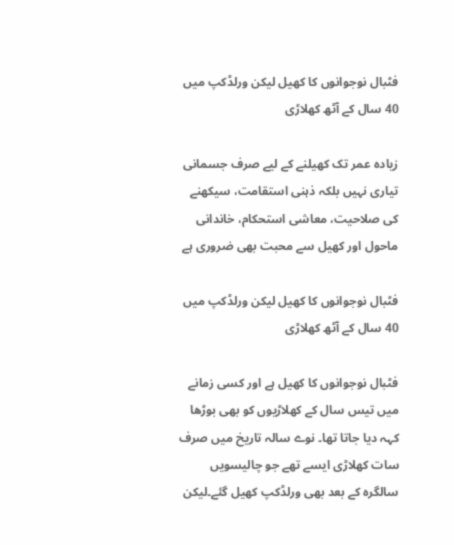فٹبال نوجوانوں کا کھیل لیکن ورلڈکپ میں 40 سال کے آٹھ کھلاڑی

زیادہ عمر تک کھیلنے کے لیے صرف جسمانی تیاری نہیں بلکہ ذہنی استقامت، سیکھنے کی صلاحیت، معاشی استحکام، خاندانی ماحول اور کھیل سے محبت بھی ضروری ہے

فٹبال نوجوانوں کا کھیل لیکن ورلڈکپ میں 40 سال کے آٹھ کھلاڑی

فٹبال نوجوانوں کا کھیل ہے اور کسی زمانے میں تیس سال کے کھلاڑیوں کو بھی بوڑھا کہہ دیا جاتا تھا۔ نوے سالہ تاریخ میں صرف سات کھلاڑی ایسے تھے جو چالیسویں سالگرہ کے بعد بھی ورلڈکپ کھیل گئے۔لیکن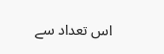اس تعداد سے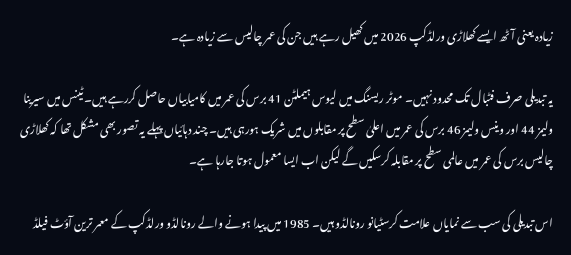زیادہ یعنی آٹھ ایسے کھلاڑی ورلڈکپ 2026 میں کھیل رہے ہیں جن کی عمر چالیس سے زیادہ ہے۔

یہ تبدیلی صرف فٹبال تک محدود نہیں۔ موٹر ریسنگ میں لیوس ہیملٹن 41 برس کی عمر میں کامیابیاں حاصل کررہے ہیں۔ ٹینس میں سیرینا ولیمز 44 اور وینس ولیمز 46 برس کی عمر میں اعلیٰ سطح پر مقابلوں میں شریک ہورہی ہیں۔ چند دہائیاں پہلے یہ تصور بھی مشکل تھا کہ کھلاڑی چالیس برس کی عمر میں عالمی سطح پر مقابلہ کرسکیں گے لیکن اب ایسا معمول ہوتا جارہا ہے۔

اس تبدیلی کی سب سے نمایاں علامت کرسٹیانو رونالڈو ہیں۔ 1985 میں پیدا ہونے والے رونالڈو ورلڈکپ کے معمر ترین آؤٹ فیلڈ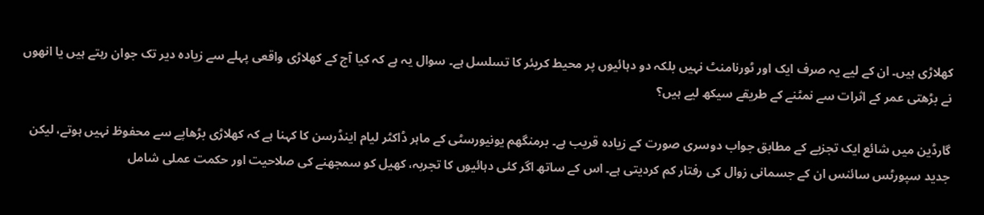کھلاڑی ہیں۔ ان کے لیے یہ صرف ایک اور ٹورنامنٹ نہیں بلکہ دو دہائیوں پر محیط کریئر کا تسلسل ہے۔ سوال یہ ہے کہ کیا آج کے کھلاڑی واقعی پہلے سے زیادہ دیر تک جوان رہتے ہیں یا انھوں نے بڑھتی عمر کے اثرات سے نمٹنے کے طریقے سیکھ لیے ہیں؟

گارڈین میں شائع ایک تجزیے کے مطابق جواب دوسری صورت کے زیادہ قریب ہے۔ برمنگھم یونیورسٹی کے ماہر ڈاکٹر لیام اینڈرسن کا کہنا ہے کہ کھلاڑی بڑھاپے سے محفوظ نہیں ہوتے، لیکن جدید سپورٹس سائنس ان کے جسمانی زوال کی رفتار کم کردیتی ہے۔ اس کے ساتھ اگر کئی دہائیوں کا تجربہ، کھیل کو سمجھنے کی صلاحیت اور حکمت عملی شامل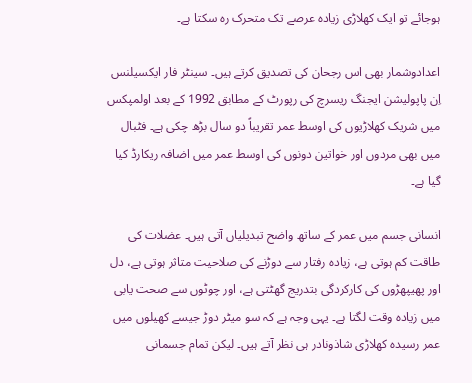ہوجائے تو ایک کھلاڑی زیادہ عرصے تک متحرک رہ سکتا ہے۔

اعدادوشمار بھی اس رجحان کی تصدیق کرتے ہیں۔ سینٹر فار ایکسیلنس اِن پاپولیشن ایجنگ ریسرچ کی رپورٹ کے مطابق 1992 کے بعد اولمپکس میں شریک کھلاڑیوں کی اوسط عمر تقریباً دو سال بڑھ چکی ہے۔ فٹبال میں بھی مردوں اور خواتین دونوں کی اوسط عمر میں اضافہ ریکارڈ کیا گیا ہے۔

انسانی جسم میں عمر کے ساتھ واضح تبدیلیاں آتی ہیں۔ عضلات کی طاقت کم ہوتی ہے، زیادہ رفتار سے دوڑنے کی صلاحیت متاثر ہوتی ہے، دل اور پھیپھڑوں کی کارکردگی بتدریج گھٹتی ہے، اور چوٹوں سے صحت یابی میں زیادہ وقت لگتا ہے۔ یہی وجہ ہے کہ سو میٹر دوڑ جیسے کھیلوں میں عمر رسیدہ کھلاڑی شاذونادر ہی نظر آتے ہیں۔ لیکن تمام جسمانی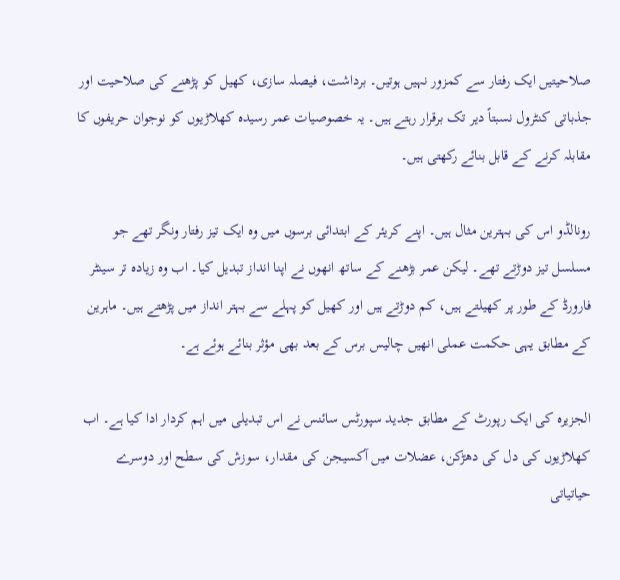صلاحیتیں ایک رفتار سے کمزور نہیں ہوتیں۔ برداشت، فیصلہ سازی، کھیل کو پڑھنے کی صلاحیت اور جذباتی کنٹرول نسبتاً دیر تک برقرار رہتے ہیں۔ یہ خصوصیات عمر رسیدہ کھلاڑیوں کو نوجوان حریفوں کا مقابلہ کرنے کے قابل بنائے رکھتی ہیں۔

رونالڈو اس کی بہترین مثال ہیں۔ اپنے کریئر کے ابتدائی برسوں میں وہ ایک تیز رفتار ونگر تھے جو مسلسل تیز دوڑتے تھے۔ لیکن عمر بڑھنے کے ساتھ انھوں نے اپنا انداز تبدیل کیا۔ اب وہ زیادہ تر سینٹر فارورڈ کے طور پر کھیلتے ہیں، کم دوڑتے ہیں اور کھیل کو پہلے سے بہتر انداز میں پڑھتے ہیں۔ ماہرین کے مطابق یہی حکمت عملی انھیں چالیس برس کے بعد بھی مؤثر بنائے ہوئے ہے۔

الجزیرہ کی ایک رپورٹ کے مطابق جدید سپورٹس سائنس نے اس تبدیلی میں اہم کردار ادا کیا ہے۔ اب کھلاڑیوں کی دل کی دھڑکن، عضلات میں آکسیجن کی مقدار، سوزش کی سطح اور دوسرے حیاتیاتی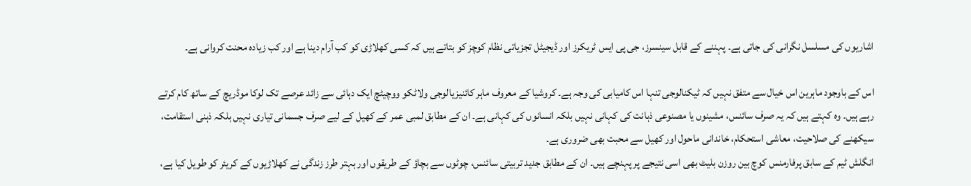اشاریوں کی مسلسل نگرانی کی جاتی ہے۔ پہننے کے قابل سینسرز، جی پی ایس ٹریکرز اور ڈیجیٹل تجزیاتی نظام کوچز کو بتاتے ہیں کہ کسی کھلاڑی کو کب آرام دینا ہے اور کب زیادہ محنت کروانی ہے۔

اس کے باوجود ماہرین اس خیال سے متفق نہیں کہ ٹیکنالوجی تنہا اس کامیابی کی وجہ ہے۔ کروشیا کے معروف ماہر کائنیزیالوجی ولاٹکو ووچیٹچ ایک دہائی سے زائد عرصے تک لوکا موڈریچ کے ساتھ کام کرتے رہے ہیں۔ وہ کہتے ہیں کہ یہ صرف سائنس، مشینوں یا مصنوعی ذہانت کی کہانی نہیں بلکہ انسانوں کی کہانی ہے۔ ان کے مطابق لمبی عمر کے کھیل کے لیے صرف جسمانی تیاری نہیں بلکہ ذہنی استقامت، سیکھنے کی صلاحیت، معاشی استحکام، خاندانی ماحول اور کھیل سے محبت بھی ضروری ہے۔
انگلش ٹیم کے سابق پرفارمنس کوچ بین روزن بلیٹ بھی اسی نتیجے پر پہنچے ہیں۔ ان کے مطابق جدید تربیتی سائنس، چوٹوں سے بچاؤ کے طریقوں اور بہتر طرز زندگی نے کھلاڑیوں کے کریئر کو طویل کیا ہے،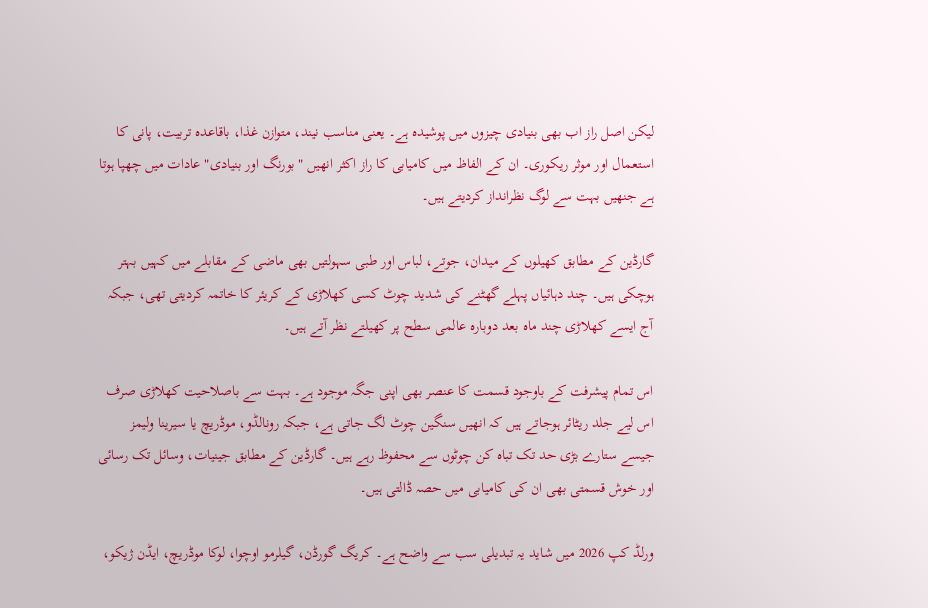لیکن اصل راز اب بھی بنیادی چیزوں میں پوشیدہ ہے۔ یعنی مناسب نیند، متوازن غذا، باقاعدہ تربیت، پانی کا استعمال اور موثر ریکوری۔ ان کے الفاظ میں کامیابی کا راز اکثر انھیں "بورنگ اور بنیادی" عادات میں چھپا ہوتا ہے جنھیں بہت سے لوگ نظرانداز کردیتے ہیں۔

گارڈین کے مطابق کھیلوں کے میدان، جوتے، لباس اور طبی سہولتیں بھی ماضی کے مقابلے میں کہیں بہتر ہوچکی ہیں۔ چند دہائیاں پہلے گھٹنے کی شدید چوٹ کسی کھلاڑی کے کریئر کا خاتمہ کردیتی تھی، جبکہ آج ایسے کھلاڑی چند ماہ بعد دوبارہ عالمی سطح پر کھیلتے نظر آتے ہیں۔

اس تمام پیشرفت کے باوجود قسمت کا عنصر بھی اپنی جگہ موجود ہے۔ بہت سے باصلاحیت کھلاڑی صرف اس لیے جلد ریٹائر ہوجاتے ہیں کہ انھیں سنگین چوٹ لگ جاتی ہے، جبکہ رونالڈو، موڈریچ یا سیرینا ولیمز جیسے ستارے بڑی حد تک تباہ کن چوٹوں سے محفوظ رہے ہیں۔ گارڈین کے مطابق جینیات، وسائل تک رسائی اور خوش قسمتی بھی ان کی کامیابی میں حصہ ڈالتی ہیں۔

ورلڈ کپ 2026 میں شاید یہ تبدیلی سب سے واضح ہے۔ کریگ گورڈن، گیلرمو اوچوا، لوکا موڈریچ، ایڈن ژیکو،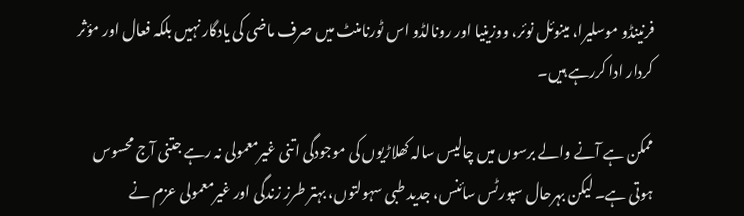فرنینڈو موسلیرا، مینوئل نوئر، ووزینیا اور رونالڈو اس ٹورنامنٹ میں صرف ماضی کی یادگار نہیں بلکہ فعال اور مؤثر کردار ادا کررہے ہیں۔

ممکن ہے آنے والے برسوں میں چالیس سالہ کھلاڑیوں کی موجودگی اتنی غیرمعمولی نہ رہے جتنی آج محسوس ہوتی ہے۔ لیکن بہرحال سپورٹس سائنس، جدید طبی سہولتوں، بہتر طرز زندگی اور غیرمعمولی عزم نے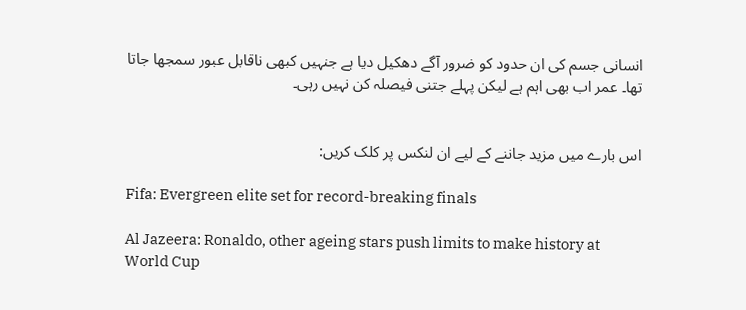انسانی جسم کی ان حدود کو ضرور آگے دھکیل دیا ہے جنہیں کبھی ناقابل عبور سمجھا جاتا تھا۔ عمر اب بھی اہم ہے لیکن پہلے جتنی فیصلہ کن نہیں رہی۔


اس بارے میں مزید جاننے کے لیے ان لنکس پر کلک کریں:

Fifa: Evergreen elite set for record-breaking finals

Al Jazeera: Ronaldo, other ageing stars push limits to make history at World Cup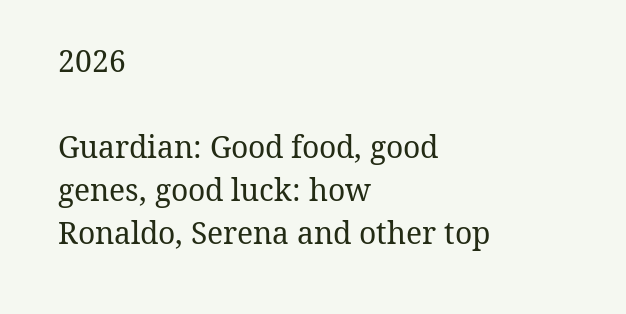2026

Guardian: Good food, good genes, good luck: how Ronaldo, Serena and other top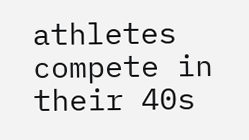athletes compete in their 40s